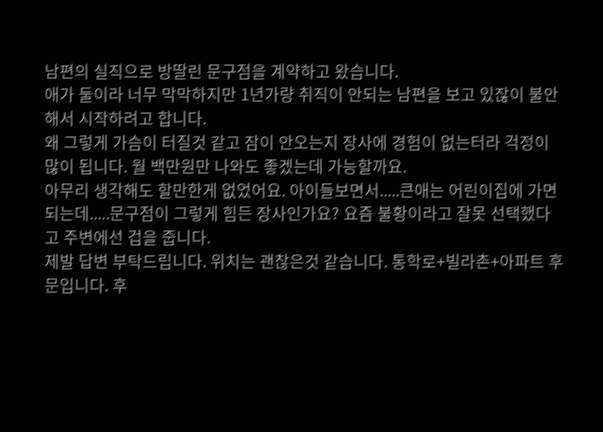남편의 실직으로 방딸린 문구점을 계약하고 왔습니다.
애가 둘이라 너무 막막하지만 1년가량 취직이 안되는 남편을 보고 있잖이 불안해서 시작하려고 합니다.
왜 그렇게 가슴이 터질것 같고 잠이 안오는지 장사에 경험이 없는터라 걱정이 많이 됩니다. 월 백만원만 나와도 좋겠는데 가능할까요.
아무리 생각해도 할만한게 없었어요. 아이들보면서.....큰애는 어린이집에 가면 되는데.....문구점이 그렇게 힘든 장사인가요? 요즘 불황이라고 잘못 선택했다고 주변에선 겁을 줍니다.
제발 답변 부탁드립니다. 위치는 괜찮은것 같습니다. 통학로+빌라촌+아파트 후문입니다. 후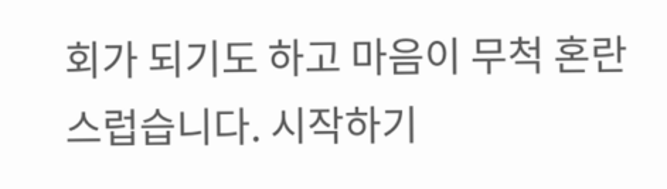회가 되기도 하고 마음이 무척 혼란스럽습니다. 시작하기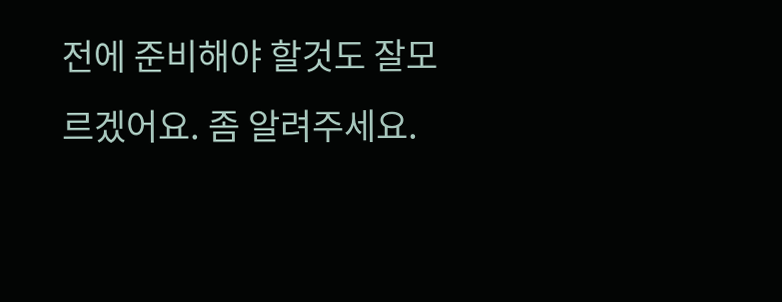전에 준비해야 할것도 잘모르겠어요. 좀 알려주세요.